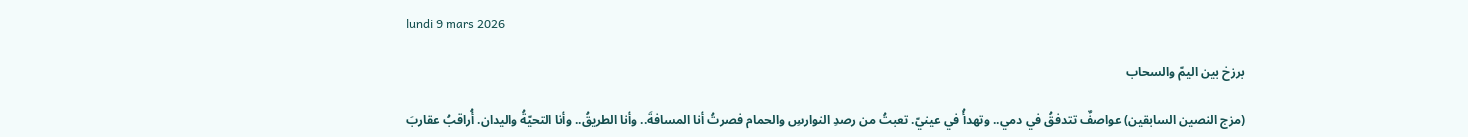lundi 9 mars 2026

برزخ بين اليمّ والسحاب

(مزج النصين السابقين) عواصفٌ تتدفقُ في دمي.. وتهدأُ في عينيّ. تعبتُ من رصدِ النوارسِ والحمام فصرتُ أنا المسافةَ.. وأنا الطريقُ.. وأنا التحيّةُ واليدان. أُراقبُ عقاربَ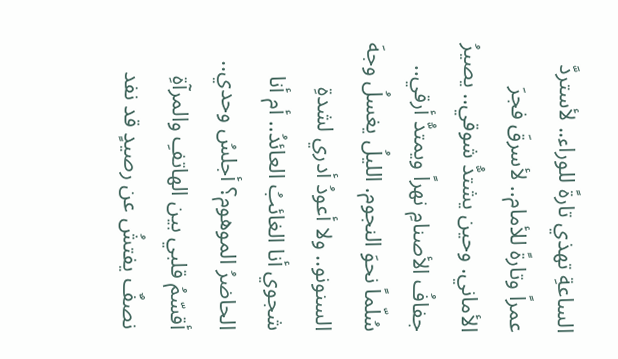الساعةِ تهذي تارةً للوراء.. لأستردَّ عمراً وتارةً للأمام.. لأسرقَ فجرَ الأماني. وحين يشتدُّ شوقي.. يصيرُ جفافُ الأصنامِ نهراً ويمتدُّ أرقي.. سُلّماً نحوَ النجوم. الليلُ يغسلُ وجهَ السنونو.. ولا أعودُ أدري لشدةِ شجوي أنا الغائبُ العائدُ.. أم أنا الحاضرُ الموهوم؟ أجلسُ وحدي.. أقسّمُ قلبي بين الهاتفِ والمرآةِ نصفٌ يفتشُ عن رصيدٍ قد نفد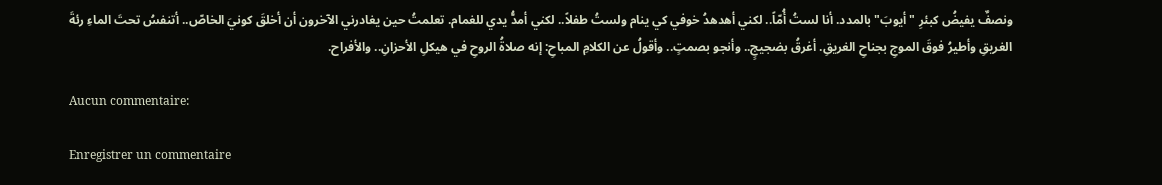ونصفٌ يفيضُ كبئرِ "أيوبَ" بالمدد. أنا لستُ أُمّاً.. لكني أهدهدُ خوفي كي ينام ولستُ طفلاً.. لكني أمدُّ يدي للغمام. تعلمتُ حين يغادرني الآخرون أن أخلقَ كونيَ الخاصّ.. أتنفسُ تحتَ الماءِ رئةَ الغريقِ وأطيرُ فوقَ الموجِ بجناحِ الغريقِ. أغرقُ بضجيجٍ.. وأنجو بصمتٍ.. وأقولُ عن الكلامِ المباحِ: إنه صلاةُ الروحِ في هيكلِ الأحزانِ.. والأفراح.

Aucun commentaire:

Enregistrer un commentaire